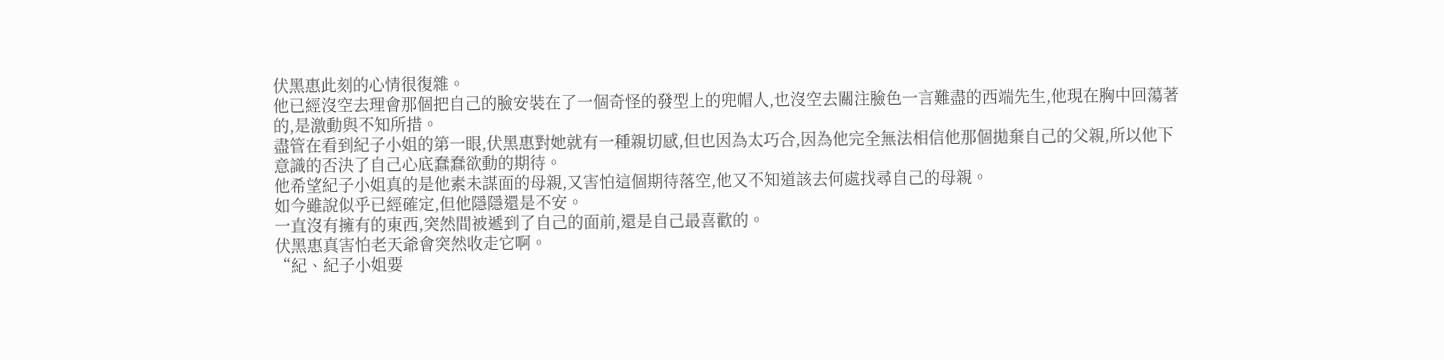伏黑惠此刻的心情很復雜。
他已經沒空去理會那個把自己的臉安裝在了一個奇怪的發型上的兜帽人,也沒空去關注臉色一言難盡的西端先生,他現在胸中回蕩著的,是激動與不知所措。
盡管在看到紀子小姐的第一眼,伏黑惠對她就有一種親切感,但也因為太巧合,因為他完全無法相信他那個拋棄自己的父親,所以他下意識的否決了自己心底蠢蠢欲動的期待。
他希望紀子小姐真的是他素未謀面的母親,又害怕這個期待落空,他又不知道該去何處找尋自己的母親。
如今雖說似乎已經確定,但他隱隱還是不安。
一直沒有擁有的東西,突然間被遞到了自己的面前,還是自己最喜歡的。
伏黑惠真害怕老天爺會突然收走它啊。
“紀、紀子小姐要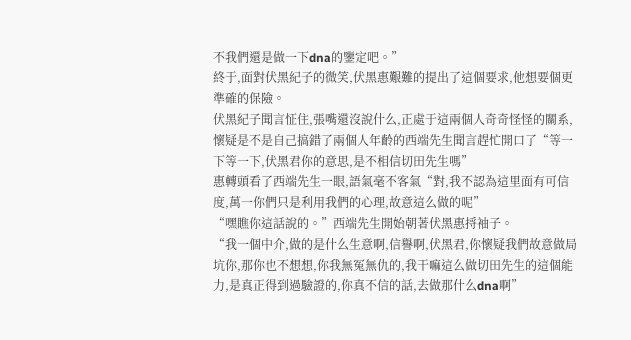不我們還是做一下dna的鑒定吧。”
終于,面對伏黑紀子的微笑,伏黑惠艱難的提出了這個要求,他想要個更準確的保險。
伏黑紀子聞言怔住,張嘴還沒說什么,正處于這兩個人奇奇怪怪的關系,懷疑是不是自己搞錯了兩個人年齡的西端先生聞言趕忙開口了“等一下等一下,伏黑君你的意思,是不相信切田先生嗎”
惠轉頭看了西端先生一眼,語氣毫不客氣“對,我不認為這里面有可信度,萬一你們只是利用我們的心理,故意這么做的呢”
“嘿瞧你這話說的。”西端先生開始朝著伏黑惠捋袖子。
“我一個中介,做的是什么生意啊,信譽啊,伏黑君,你懷疑我們故意做局坑你,那你也不想想,你我無冤無仇的,我干嘛這么做切田先生的這個能力,是真正得到過驗證的,你真不信的話,去做那什么dna啊”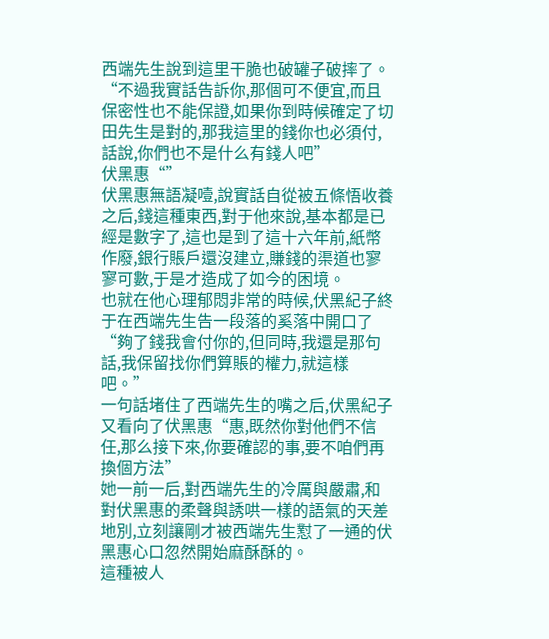西端先生說到這里干脆也破罐子破摔了。
“不過我實話告訴你,那個可不便宜,而且保密性也不能保證,如果你到時候確定了切田先生是對的,那我這里的錢你也必須付,話說,你們也不是什么有錢人吧”
伏黑惠“”
伏黑惠無語凝噎,說實話自從被五條悟收養之后,錢這種東西,對于他來說,基本都是已經是數字了,這也是到了這十六年前,紙幣作廢,銀行賬戶還沒建立,賺錢的渠道也寥寥可數,于是才造成了如今的困境。
也就在他心理郁悶非常的時候,伏黑紀子終于在西端先生告一段落的奚落中開口了“夠了錢我會付你的,但同時,我還是那句話,我保留找你們算賬的權力,就這樣吧。”
一句話堵住了西端先生的嘴之后,伏黑紀子又看向了伏黑惠“惠,既然你對他們不信任,那么接下來,你要確認的事,要不咱們再換個方法”
她一前一后,對西端先生的冷厲與嚴肅,和對伏黑惠的柔聲與誘哄一樣的語氣的天差地別,立刻讓剛才被西端先生懟了一通的伏黑惠心口忽然開始麻酥酥的。
這種被人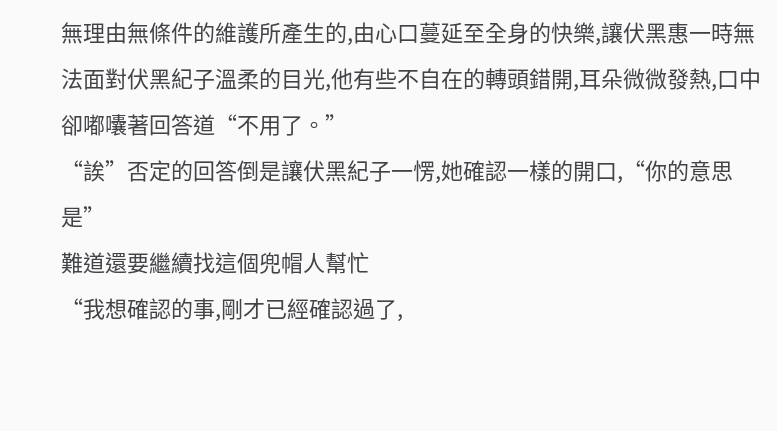無理由無條件的維護所產生的,由心口蔓延至全身的快樂,讓伏黑惠一時無法面對伏黑紀子溫柔的目光,他有些不自在的轉頭錯開,耳朵微微發熱,口中卻嘟囔著回答道“不用了。”
“誒”否定的回答倒是讓伏黑紀子一愣,她確認一樣的開口,“你的意思是”
難道還要繼續找這個兜帽人幫忙
“我想確認的事,剛才已經確認過了,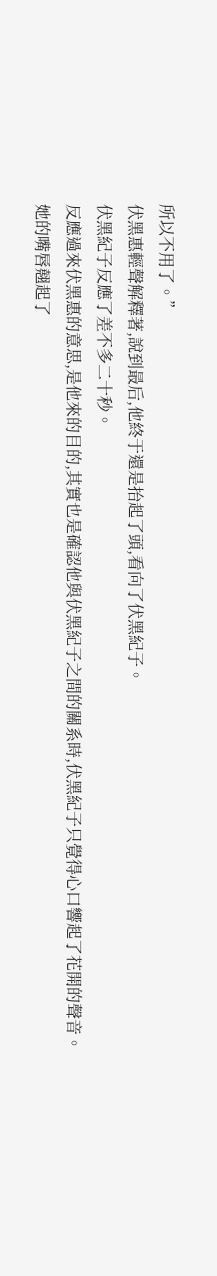所以不用了。”
伏黑惠輕聲解釋著,說到最后,他終于還是抬起了頭,看向了伏黑紀子。
伏黑紀子反應了差不多二十秒。
反應過來伏黑惠的意思,是他來的目的,其實也是確認他與伏黑紀子之間的關系時,伏黑紀子只覺得心口響起了花開的聲音。
她的嘴唇翹起了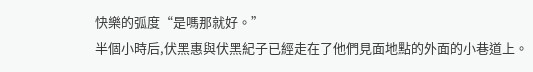快樂的弧度“是嗎那就好。”
半個小時后,伏黑惠與伏黑紀子已經走在了他們見面地點的外面的小巷道上。